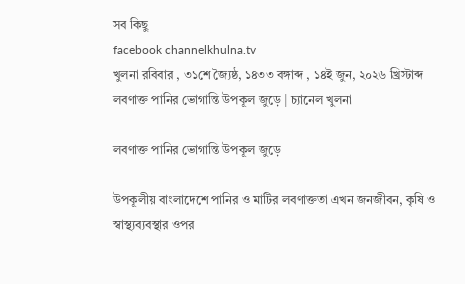সব কিছু
facebook channelkhulna.tv
খুলনা রবিবার , ৩১শে জ্যৈষ্ঠ, ১৪৩৩ বঙ্গাব্দ , ১৪ই জুন, ২০২৬ খ্রিস্টাব্দ
লবণাক্ত পানির ভোগান্তি উপকূল জুড়ে | চ্যানেল খুলনা

লবণাক্ত পানির ভোগান্তি উপকূল জুড়ে

উপকূলীয় বাংলাদেশে পানির ও মাটির লবণাক্ততা এখন জনজীবন, কৃষি ও স্বাস্থ্যব্যবস্থার ওপর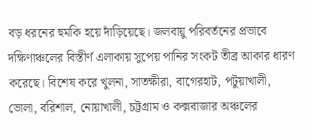বড় ধরনের হুমকি হয়ে দাঁড়িয়েছে। জলবায়ু পরিবর্তনের প্রভাবে দক্ষিণাঞ্চলের বিস্তীর্ণ এলাকায় সুপেয় পানির সংকট তীব্র আকার ধারণ করেছে। বিশেষ করে খুলনা, সাতক্ষীরা, বাগেরহাট, পটুয়াখালী, ভোলা, বরিশাল, নোয়াখালী, চট্টগ্রাম ও কক্সবাজার অঞ্চলের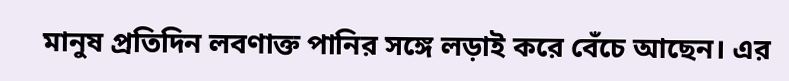মানুষ প্রতিদিন লবণাক্ত পানির সঙ্গে লড়াই করে বেঁচে আছেন। এর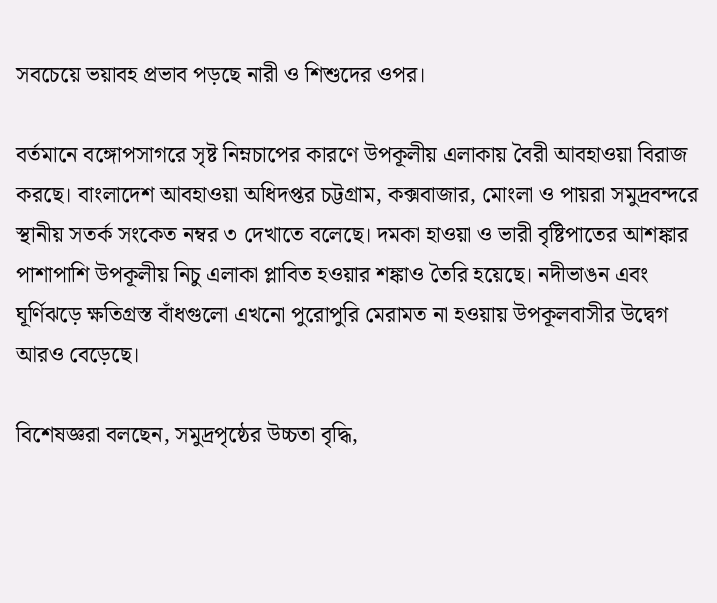সবচেয়ে ভয়াবহ প্রভাব পড়ছে নারী ও শিশুদের ওপর।

বর্তমানে বঙ্গোপসাগরে সৃষ্ট নিম্নচাপের কারণে উপকূলীয় এলাকায় বৈরী আবহাওয়া বিরাজ করছে। বাংলাদেশ আবহাওয়া অধিদপ্তর চট্টগ্রাম, কক্সবাজার, মোংলা ও পায়রা সমুদ্রবন্দরে স্থানীয় সতর্ক সংকেত নম্বর ৩ দেখাতে বলেছে। দমকা হাওয়া ও ভারী বৃষ্টিপাতের আশঙ্কার পাশাপাশি উপকূলীয় নিচু এলাকা প্লাবিত হওয়ার শঙ্কাও তৈরি হয়েছে। নদীভাঙন এবং ঘূর্ণিঝড়ে ক্ষতিগ্রস্ত বাঁধগুলো এখনো পুরোপুরি মেরামত না হওয়ায় উপকূলবাসীর উদ্বেগ আরও বেড়েছে।

বিশেষজ্ঞরা বলছেন, সমুদ্রপৃষ্ঠের উচ্চতা বৃদ্ধি,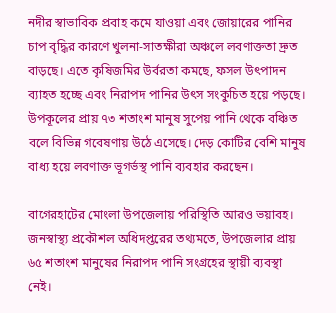নদীর স্বাভাবিক প্রবাহ কমে যাওয়া এবং জোয়ারের পানির চাপ বৃদ্ধির কারণে খুলনা-সাতক্ষীরা অঞ্চলে লবণাক্ততা দ্রুত বাড়ছে। এতে কৃষিজমির উর্বরতা কমছে, ফসল উৎপাদন ব্যাহত হচ্ছে এবং নিরাপদ পানির উৎস সংকুচিত হয়ে পড়ছে। উপকূলের প্রায় ৭৩ শতাংশ মানুষ সুপেয় পানি থেকে বঞ্চিত বলে বিভিন্ন গবেষণায় উঠে এসেছে। দেড় কোটির বেশি মানুষ বাধ্য হয়ে লবণাক্ত ভূগর্ভস্থ পানি ব্যবহার করছেন।

বাগেরহাটের মোংলা উপজেলায় পরিস্থিতি আরও ভয়াবহ। জনস্বাস্থ্য প্রকৌশল অধিদপ্তরের তথ্যমতে, উপজেলার প্রায় ৬৫ শতাংশ মানুষের নিরাপদ পানি সংগ্রহের স্থায়ী ব্যবস্থা নেই।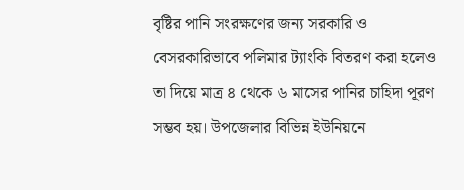বৃষ্টির পানি সংরক্ষণের জন্য সরকারি ও বেসরকারিভাবে পলিমার ট্যাংকি বিতরণ করা হলেও তা দিয়ে মাত্র ৪ থেকে ৬ মাসের পানির চাহিদা পূরণ সম্ভব হয়। উপজেলার বিভিন্ন ইউনিয়নে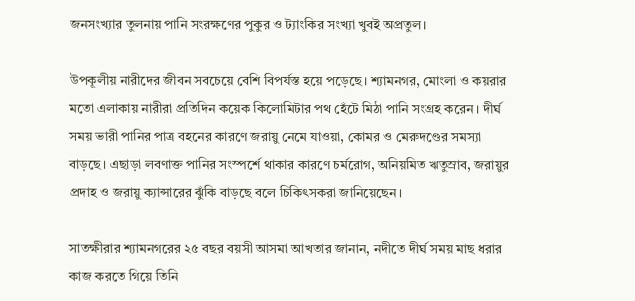জনসংখ্যার তুলনায় পানি সংরক্ষণের পুকুর ও ট্যাংকির সংখ্যা খুবই অপ্রতুল।

উপকূলীয় নারীদের জীবন সবচেয়ে বেশি বিপর্যস্ত হয়ে পড়েছে। শ্যামনগর, মোংলা ও কয়রার মতো এলাকায় নারীরা প্রতিদিন কয়েক কিলোমিটার পথ হেঁটে মিঠা পানি সংগ্রহ করেন। দীর্ঘ সময় ভারী পানির পাত্র বহনের কারণে জরায়ু নেমে যাওয়া, কোমর ও মেরুদণ্ডের সমস্যা বাড়ছে। এছাড়া লবণাক্ত পানির সংস্পর্শে থাকার কারণে চর্মরোগ, অনিয়মিত ঋতুস্রাব, জরায়ুর প্রদাহ ও জরায়ু ক্যান্সারের ঝুঁকি বাড়ছে বলে চিকিৎসকরা জানিয়েছেন।

সাতক্ষীরার শ্যামনগরের ২৫ বছর বয়সী আসমা আখতার জানান, নদীতে দীর্ঘ সময় মাছ ধরার কাজ করতে গিয়ে তিনি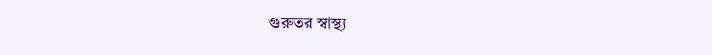গুরুতর স্বাস্থ্য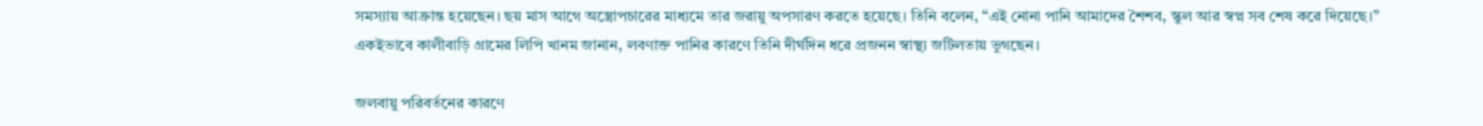সমস্যায় আক্রান্ত হয়েছেন। ছয় মাস আগে অস্ত্রোপচারের মাধ্যমে তার জরায়ু অপসারণ করতে হয়েছে। তিনি বলেন, “এই নোনা পানি আমাদের শৈশব, স্কুল আর স্বপ্ন সব শেষ করে দিয়েছে।” একইভাবে কালীবাড়ি গ্রামের লিপি খানম জানান, লবণাক্ত পানির কারণে তিনি দীর্ঘদিন ধরে প্রজনন স্বাস্থ্য জটিলতায় ভুগছেন।

জলবায়ু পরিবর্তনের কারণে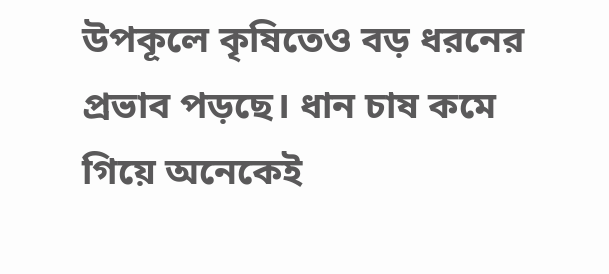উপকূলে কৃষিতেও বড় ধরনের প্রভাব পড়ছে। ধান চাষ কমে গিয়ে অনেকেই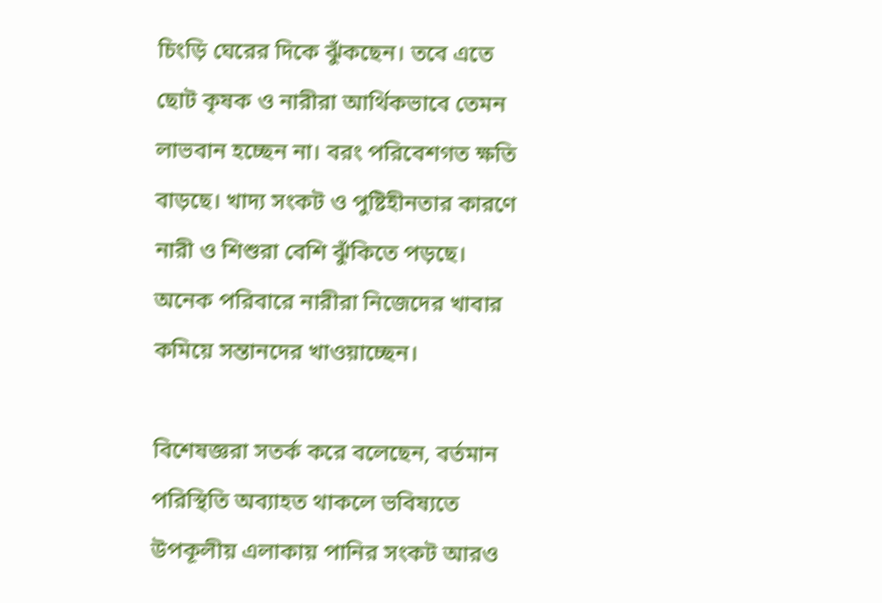চিংড়ি ঘেরের দিকে ঝুঁকছেন। তবে এতে ছোট কৃষক ও নারীরা আর্থিকভাবে তেমন লাভবান হচ্ছেন না। বরং পরিবেশগত ক্ষতি বাড়ছে। খাদ্য সংকট ও পুষ্টিহীনতার কারণে নারী ও শিশুরা বেশি ঝুঁকিতে পড়ছে। অনেক পরিবারে নারীরা নিজেদের খাবার কমিয়ে সন্তানদের খাওয়াচ্ছেন।

বিশেষজ্ঞরা সতর্ক করে বলেছেন, বর্তমান পরিস্থিতি অব্যাহত থাকলে ভবিষ্যতে উপকূলীয় এলাকায় পানির সংকট আরও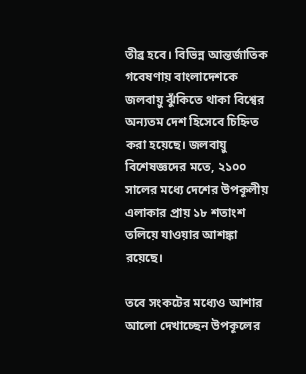তীব্র হবে। বিভিন্ন আন্তর্জাতিক গবেষণায় বাংলাদেশকে জলবায়ু ঝুঁকিতে থাকা বিশ্বের অন্যতম দেশ হিসেবে চিহ্নিত করা হয়েছে। জলবায়ু বিশেষজ্ঞদের মতে, ২১০০ সালের মধ্যে দেশের উপকূলীয় এলাকার প্রায় ১৮ শতাংশ তলিয়ে যাওয়ার আশঙ্কা রয়েছে।

তবে সংকটের মধ্যেও আশার আলো দেখাচ্ছেন উপকূলের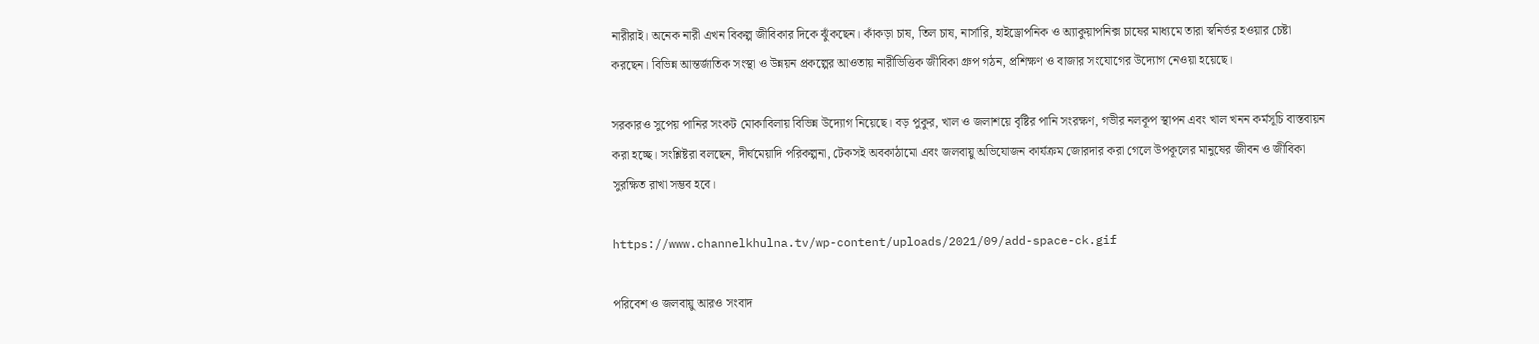নারীরাই। অনেক নারী এখন বিকল্প জীবিকার দিকে ঝুঁকছেন। কাঁকড়া চাষ, তিল চাষ, নার্সারি, হাইড্রোপনিক ও অ্যাকুয়াপনিক্স চাষের মাধ্যমে তারা স্বনির্ভর হওয়ার চেষ্টা করছেন। বিভিন্ন আন্তর্জাতিক সংস্থা ও উন্নয়ন প্রকল্পের আওতায় নারীভিত্তিক জীবিকা গ্রুপ গঠন, প্রশিক্ষণ ও বাজার সংযোগের উদ্যোগ নেওয়া হয়েছে।

সরকারও সুপেয় পানির সংকট মোকাবিলায় বিভিন্ন উদ্যোগ নিয়েছে। বড় পুকুর, খাল ও জলাশয়ে বৃষ্টির পানি সংরক্ষণ, গভীর নলকূপ স্থাপন এবং খাল খনন কর্মসূচি বাস্তবায়ন করা হচ্ছে। সংশ্লিষ্টরা বলছেন, দীর্ঘমেয়াদি পরিকল্পনা, টেকসই অবকাঠামো এবং জলবায়ু অভিযোজন কার্যক্রম জোরদার করা গেলে উপকূলের মানুষের জীবন ও জীবিকা সুরক্ষিত রাখা সম্ভব হবে।

https://www.channelkhulna.tv/wp-content/uploads/2021/09/add-space-ck.gif

পরিবেশ ও জলবায়ু আরও সংবাদ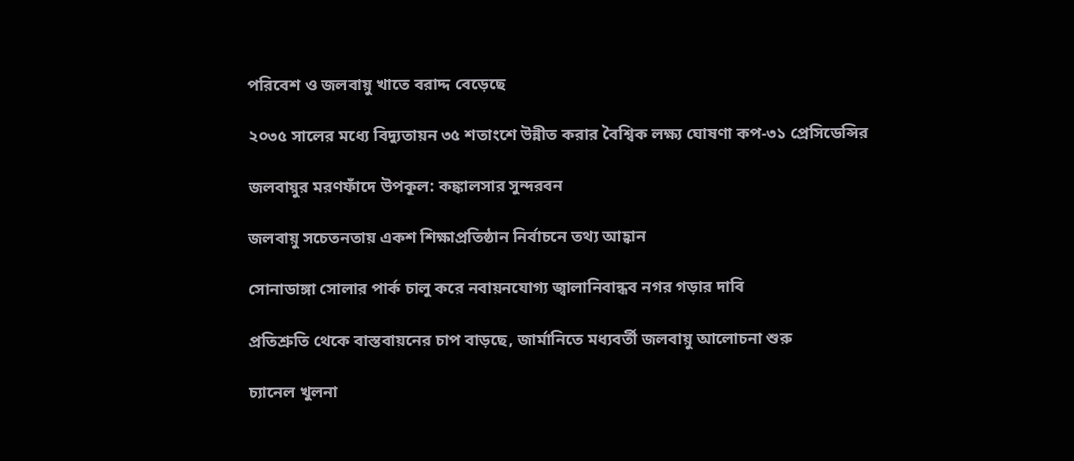পরিবেশ ও জলবায়ু খাতে বরাদ্দ বেড়েছে

২০৩৫ সালের মধ্যে বিদ্যুতায়ন ৩৫ শতাংশে উন্নীত করার বৈশ্বিক লক্ষ্য ঘোষণা কপ-৩১ প্রেসিডেন্সির

জলবায়ুর মরণফাঁদে উপকূল: কঙ্কালসার সুন্দরবন

জলবায়ু সচেতনতায় একশ শিক্ষাপ্রতিষ্ঠান নির্বাচনে তথ্য আহ্বান

সোনাডাঙ্গা সোলার পার্ক চালু করে নবায়নযোগ্য জ্বালানিবান্ধব নগর গড়ার দাবি

প্রতিশ্রুতি থেকে বাস্তবায়নের চাপ বাড়ছে, জার্মানিতে মধ্যবর্তী জলবায়ু আলোচনা শুরু

চ্যানেল খুলনা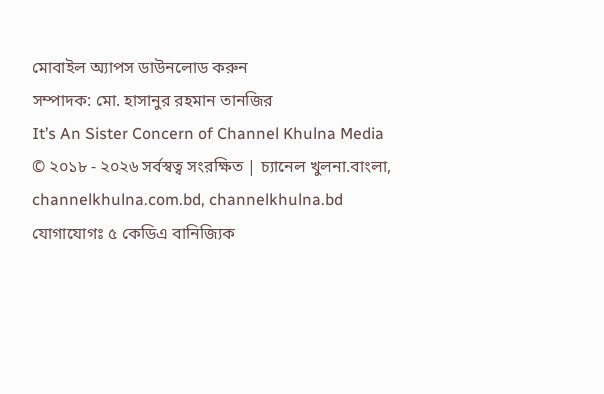মোবাইল অ্যাপস ডাউনলোড করুন
সম্পাদক: মো. হাসানুর রহমান তানজির
It’s An Sister Concern of Channel Khulna Media
© ২০১৮ - ২০২৬ সর্বস্বত্ব সংরক্ষিত | চ্যানেল খুলনা.বাংলা, channelkhulna.com.bd, channelkhulna.bd
যোগাযোগঃ ৫ কেডিএ বানিজ্যিক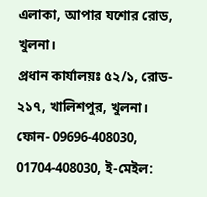এলাকা, আপার যশোর রোড, খুলনা।
প্রধান কার্যালয়ঃ ৫২/১, রোড- ২১৭, খালিশপুর, খুলনা।
ফোন- 09696-408030, 01704-408030, ই-মেইল: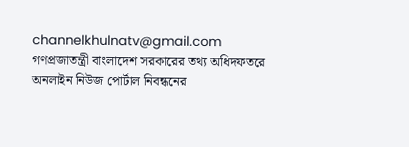channelkhulnatv@gmail.com
গণপ্রজাতন্ত্রী বাংলাদেশ সরকারের তথ্য অধিদফতরে অনলাইন নিউজ পোর্টাল নিবন্ধনের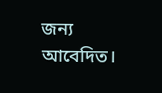জন্য আবেদিত।